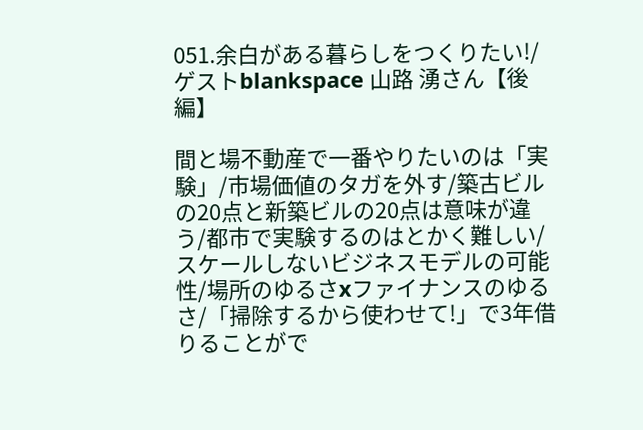051.余白がある暮らしをつくりたい!/ゲストblankspace 山路 湧さん【後編】

間と場不動産で一番やりたいのは「実験」/市場価値のタガを外す/築古ビルの20点と新築ビルの20点は意味が違う/都市で実験するのはとかく難しい/スケールしないビジネスモデルの可能性/場所のゆるさxファイナンスのゆるさ/「掃除するから使わせて!」で3年借りることがで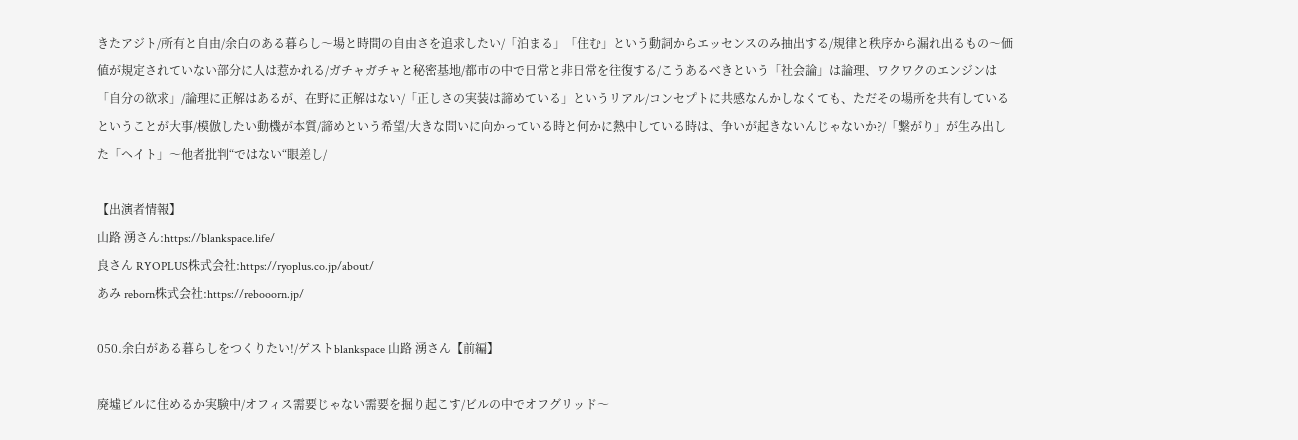きたアジト/所有と自由/余白のある暮らし〜場と時間の自由さを追求したい/「泊まる」「住む」という動詞からエッセンスのみ抽出する/規律と秩序から漏れ出るもの〜価値が規定されていない部分に人は惹かれる/ガチャガチャと秘密基地/都市の中で日常と非日常を往復する/こうあるべきという「社会論」は論理、ワクワクのエンジンは「自分の欲求」/論理に正解はあるが、在野に正解はない/「正しさの実装は諦めている」というリアル/コンセプトに共感なんかしなくても、ただその場所を共有しているということが大事/模倣したい動機が本質/諦めという希望/大きな問いに向かっている時と何かに熱中している時は、争いが起きないんじゃないか?/「繋がり」が生み出した「ヘイト」〜他者批判“ではない“眼差し/

【出演者情報】
山路 湧さん:https://blankspace.life/
良さん RYOPLUS株式会社:https://ryoplus.co.jp/about/
あみ reborn株式会社:https://rebooorn.jp/

050.余白がある暮らしをつくりたい!/ゲストblankspace 山路 湧さん【前編】

廃墟ビルに住めるか実験中/オフィス需要じゃない需要を掘り起こす/ビルの中でオフグリッド〜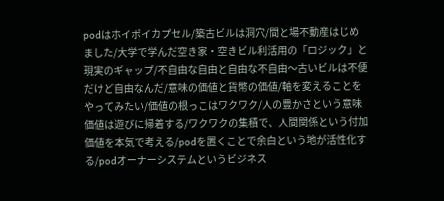podはホイポイカプセル/築古ビルは洞穴/間と場不動産はじめました/大学で学んだ空き家・空きビル利活用の「ロジック」と現実のギャップ/不自由な自由と自由な不自由〜古いビルは不便だけど自由なんだ/意味の価値と貨幣の価値/軸を変えることをやってみたい/価値の根っこはワクワク/人の豊かさという意味価値は遊びに帰着する/ワクワクの集積で、人間関係という付加価値を本気で考える/podを置くことで余白という地が活性化する/podオーナーシステムというビジネス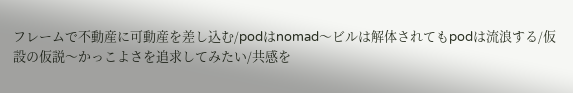フレームで不動産に可動産を差し込む/podはnomad〜ビルは解体されてもpodは流浪する/仮設の仮説〜かっこよさを追求してみたい/共感を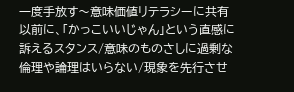一度手放す〜意味価値リテラシーに共有以前に、「かっこいいじゃん」という直感に訴えるスタンス/意味のものさしに過剰な倫理や論理はいらない/現象を先行させ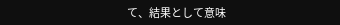て、結果として意味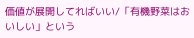価値が展開してればいい/「有機野菜はおいしい」という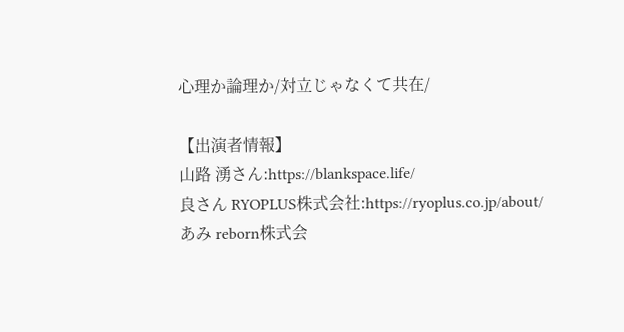心理か論理か/対立じゃなくて共在/

【出演者情報】
山路 湧さん:https://blankspace.life/
良さん RYOPLUS株式会社:https://ryoplus.co.jp/about/
あみ reborn株式会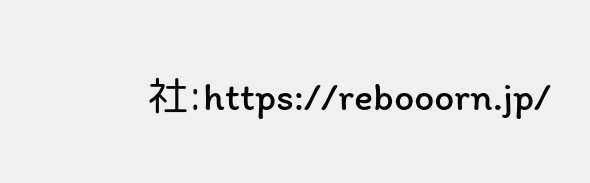社:https://rebooorn.jp/